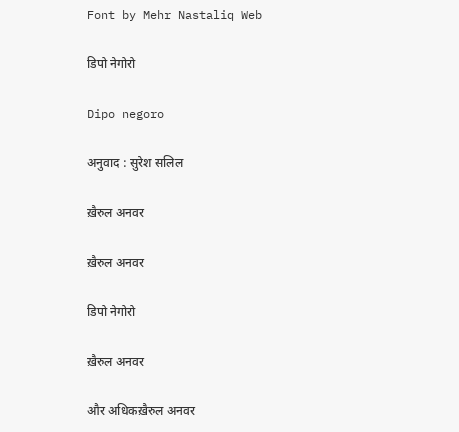Font by Mehr Nastaliq Web

डिपो नेगोरो

Dipo negoro

अनुवाद : सुरेश सलिल

ख़ैरुल अनवर

ख़ैरुल अनवर

डिपो नेगोरो

ख़ैरुल अनवर

और अधिकख़ैरुल अनवर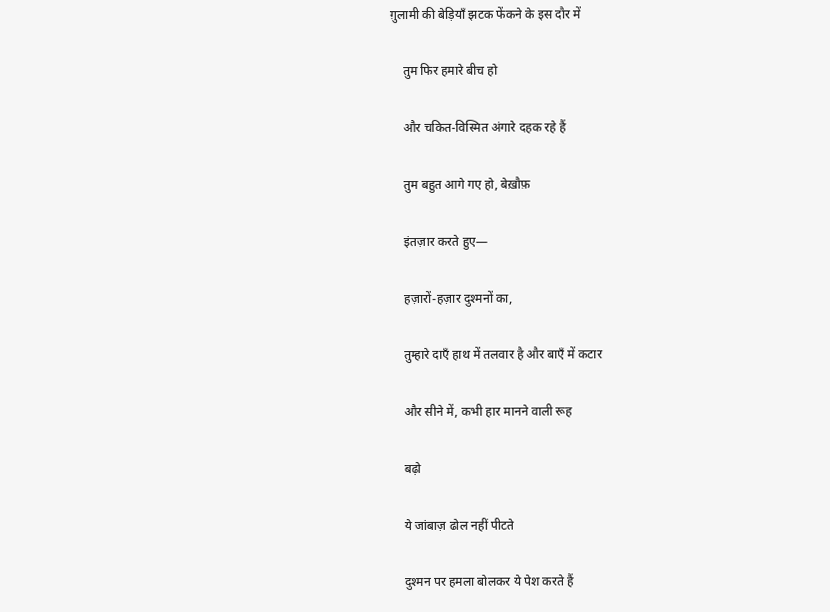ग़ुलामी की बेड़ियाँ झटक फेंकने के इस दौर में

    तुम फिर हमारे बीच हो

    और चकित-विस्मित अंगारे दहक रहे हैं

    तुम बहुत आगे गए हो, बेख़ौफ़

    इंतज़ार करते हुए—

    हज़ारों-हज़ार दुश्मनों का,

    तुम्हारे दाएँ हाथ में तलवार है और बाएँ में कटार

    और सीने में, कभी हार मानने वाली रूह

    बढ़ो

    ये जांबाज़ ढोल नहीं पीटते

    दुश्मन पर हमला बोलकर ये पेश करते हैं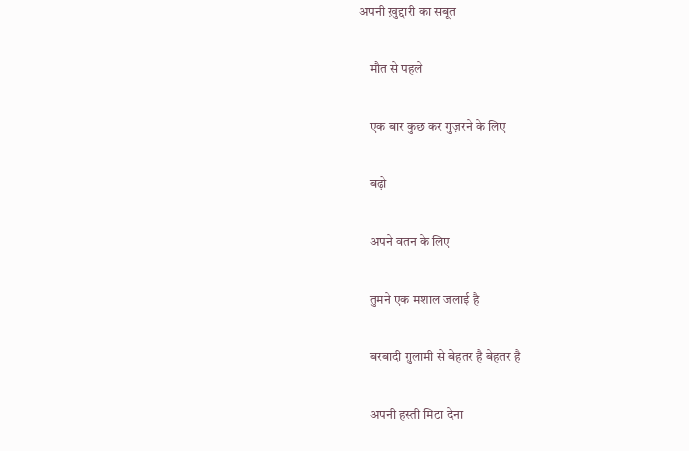अपनी ख़ुद्दारी का सबूत

    मौत से पहले

    एक बार कुछ कर गुज़रने के लिए

    बढ़ो

    अपने वतन के लिए

    तुमने एक मशाल जलाई है

    बरबादी ग़ुलामी से बेहतर है बेहतर है

    अपनी हस्ती मिटा देना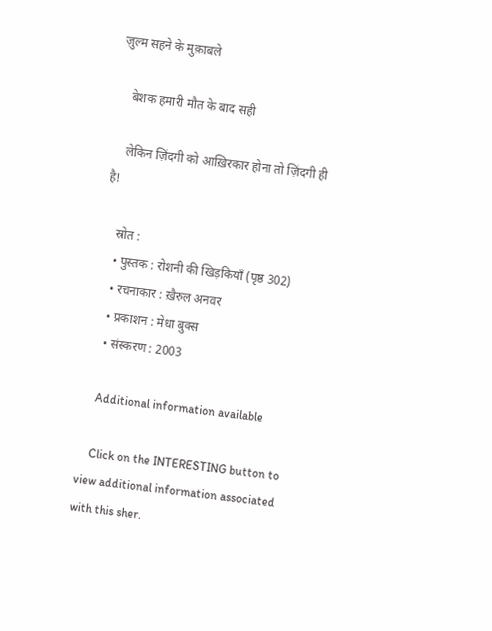ज़ुल्म सहने के मुक़ाबले

    बेशक हमारी मौत के बाद सही

    लेकिन ज़िंदगी को आख़िरकार होना तो ज़िंदगी ही है!

    स्रोत :
    • पुस्तक : रोशनी की खिड़कियाँ (पृष्ठ 302)
    • रचनाकार : ख़ैरुल अनवर
    • प्रकाशन : मेधा बुक्स
    • संस्करण : 2003

    Additional information available

    Click on the INTERESTING button to view additional information associated with this sher.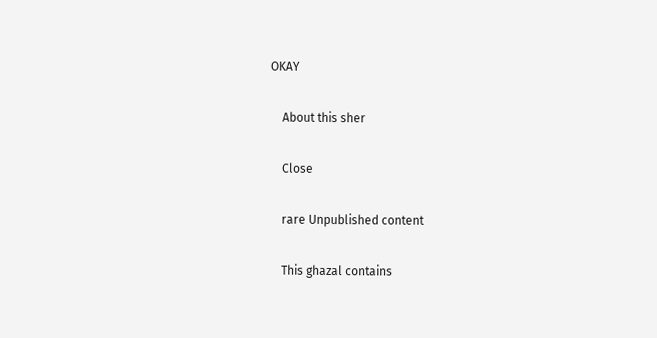OKAY

    About this sher

    Close

    rare Unpublished content

    This ghazal contains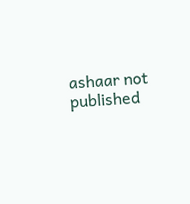ashaar not published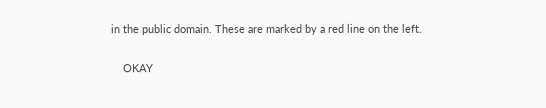in the public domain. These are marked by a red line on the left.

    OKAY